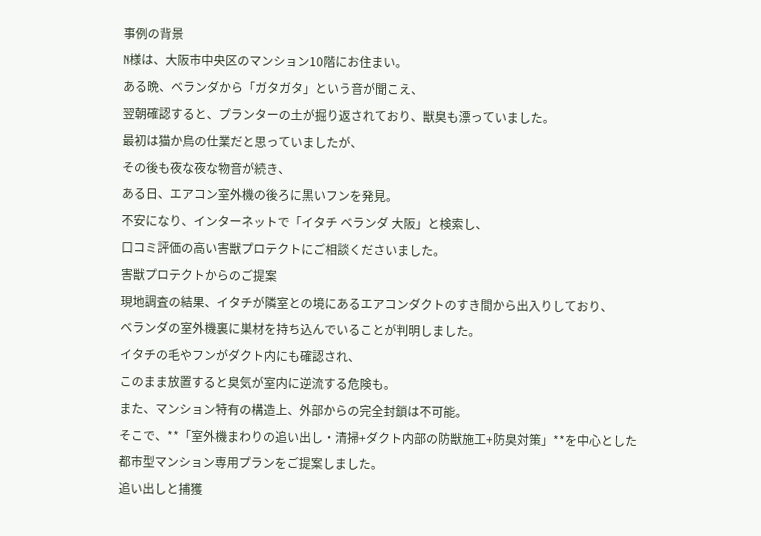事例の背景
N様は、大阪市中央区のマンション10階にお住まい。
ある晩、ベランダから「ガタガタ」という音が聞こえ、
翌朝確認すると、プランターの土が掘り返されており、獣臭も漂っていました。
最初は猫か鳥の仕業だと思っていましたが、
その後も夜な夜な物音が続き、
ある日、エアコン室外機の後ろに黒いフンを発見。
不安になり、インターネットで「イタチ ベランダ 大阪」と検索し、
口コミ評価の高い害獣プロテクトにご相談くださいました。
害獣プロテクトからのご提案
現地調査の結果、イタチが隣室との境にあるエアコンダクトのすき間から出入りしており、
ベランダの室外機裏に巣材を持ち込んでいることが判明しました。
イタチの毛やフンがダクト内にも確認され、
このまま放置すると臭気が室内に逆流する危険も。
また、マンション特有の構造上、外部からの完全封鎖は不可能。
そこで、**「室外機まわりの追い出し・清掃+ダクト内部の防獣施工+防臭対策」**を中心とした
都市型マンション専用プランをご提案しました。
追い出しと捕獲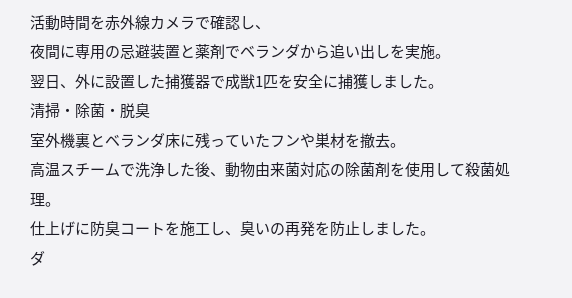活動時間を赤外線カメラで確認し、
夜間に専用の忌避装置と薬剤でベランダから追い出しを実施。
翌日、外に設置した捕獲器で成獣1匹を安全に捕獲しました。
清掃・除菌・脱臭
室外機裏とベランダ床に残っていたフンや巣材を撤去。
高温スチームで洗浄した後、動物由来菌対応の除菌剤を使用して殺菌処理。
仕上げに防臭コートを施工し、臭いの再発を防止しました。
ダ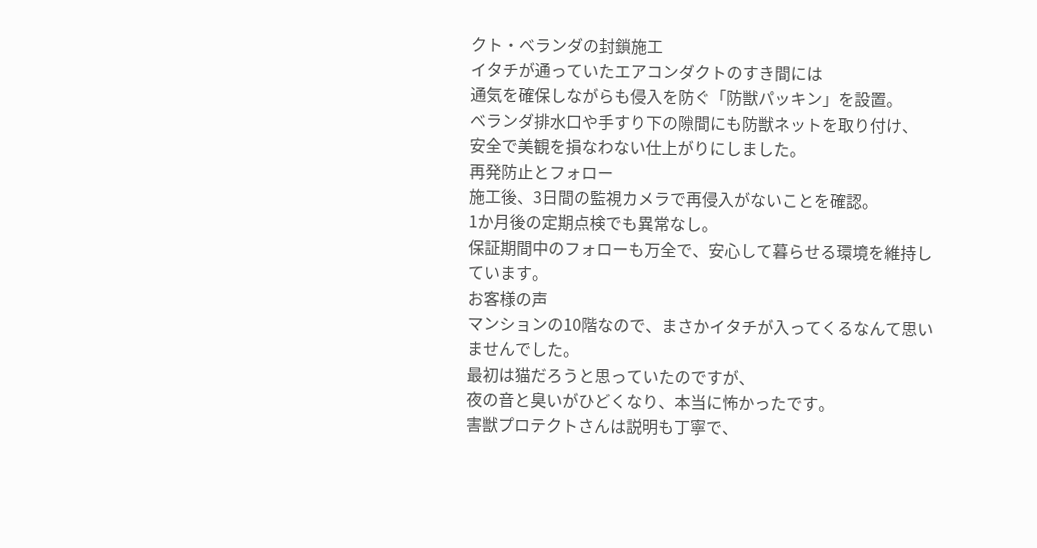クト・ベランダの封鎖施工
イタチが通っていたエアコンダクトのすき間には
通気を確保しながらも侵入を防ぐ「防獣パッキン」を設置。
ベランダ排水口や手すり下の隙間にも防獣ネットを取り付け、
安全で美観を損なわない仕上がりにしました。
再発防止とフォロー
施工後、3日間の監視カメラで再侵入がないことを確認。
1か月後の定期点検でも異常なし。
保証期間中のフォローも万全で、安心して暮らせる環境を維持しています。
お客様の声
マンションの10階なので、まさかイタチが入ってくるなんて思いませんでした。
最初は猫だろうと思っていたのですが、
夜の音と臭いがひどくなり、本当に怖かったです。
害獣プロテクトさんは説明も丁寧で、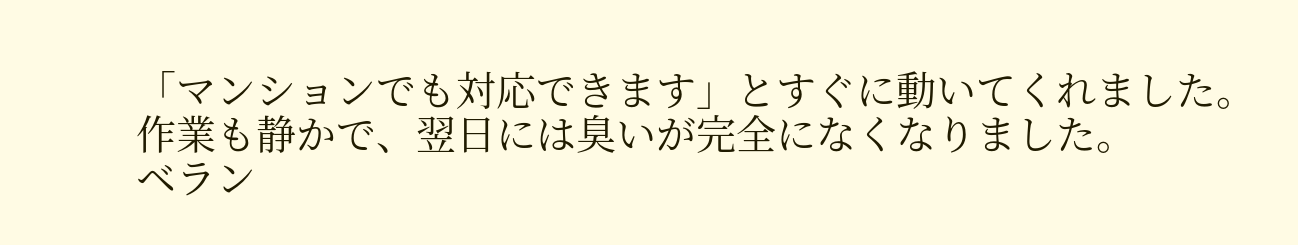「マンションでも対応できます」とすぐに動いてくれました。
作業も静かで、翌日には臭いが完全になくなりました。
ベラン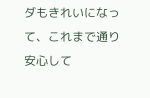ダもきれいになって、これまで通り安心して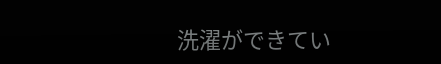洗濯ができてい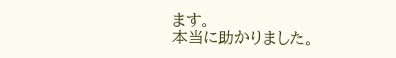ます。
本当に助かりました。